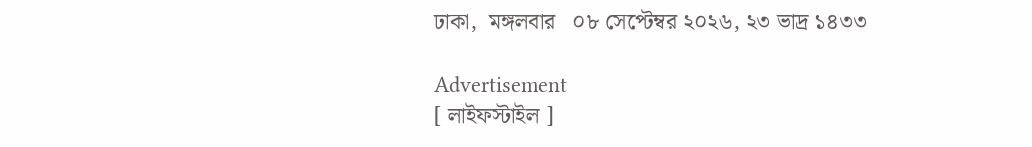ঢাকা,  মঙ্গলবার   ০৮ সেপ্টেম্বর ২০২৬, ২৩ ভাদ্র ১৪৩৩

Advertisement
[ লাইফস্টাইল ]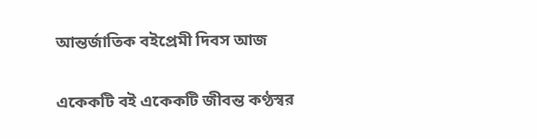আন্তর্জাতিক বইপ্রেমী দিবস আজ

একেকটি বই একেকটি জীবন্ত কণ্ঠস্বর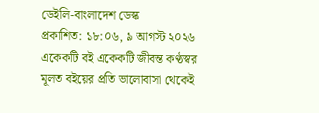ডেইলি-বাংলাদেশ ডেস্ক
প্রকাশিত: ১৮:০৬, ৯ আগস্ট ২০২৬
একেকটি বই একেকটি জীবন্ত কণ্ঠস্বর
মূলত বইয়ের প্রতি ভালোবাসা থেকেই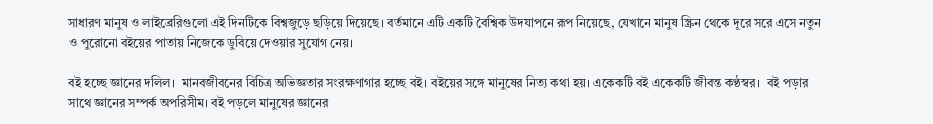সাধারণ মানুষ ও লাইব্রেরিগুলো এই দিনটিকে বিশ্বজুড়ে ছড়িয়ে দিয়েছে। বর্তমানে এটি একটি বৈশ্বিক উদযাপনে রূপ নিয়েছে, যেখানে মানুষ স্ক্রিন থেকে দূরে সরে এসে নতুন ও পুরোনো বইয়ের পাতায় নিজেকে ডুবিয়ে দেওয়ার সুযোগ নেয়।

বই হচ্ছে জ্ঞানের দলিল।  মানবজীবনের বিচিত্র অভিজ্ঞতার সংরক্ষণাগার হচ্ছে বই। বইয়ের সঙ্গে মানুষের নিত্য কথা হয়। একেকটি বই একেকটি জীবন্ত কণ্ঠস্বর।  বই পড়ার সাথে জ্ঞানের সম্পর্ক অপরিসীম। বই পড়লে মানুষের জ্ঞানের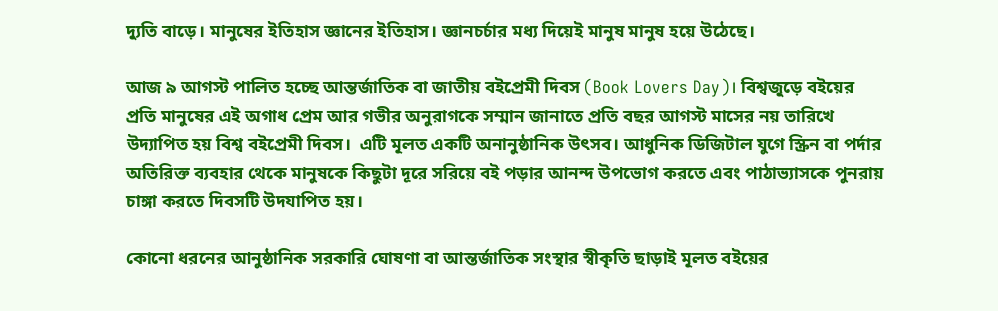দ্যুতি বাড়ে। মানুষের ইতিহাস জ্ঞানের ইতিহাস। জ্ঞানচর্চার মধ্য দিয়েই মানুষ মানুষ হয়ে উঠেছে।

আজ ৯ আগস্ট পালিত হচ্ছে আন্তর্জাতিক বা জাতীয় বইপ্রেমী দিবস (Book Lovers Day)। বিশ্বজুড়ে বইয়ের প্রতি মানুষের এই অগাধ প্রেম আর গভীর অনুরাগকে সম্মান জানাতে প্রতি বছর আগস্ট মাসের নয় তারিখে উদ্যাপিত হয় বিশ্ব বইপ্রেমী দিবস।  এটি মূলত একটি অনানুষ্ঠানিক উৎসব। আধুনিক ডিজিটাল যুগে স্ক্রিন বা পর্দার অতিরিক্ত ব্যবহার থেকে মানুষকে কিছুটা দূরে সরিয়ে বই পড়ার আনন্দ উপভোগ করতে এবং পাঠাভ্যাসকে পুনরায় চাঙ্গা করতে দিবসটি উদযাপিত হয়।

কোনো ধরনের আনুষ্ঠানিক সরকারি ঘোষণা বা আন্তর্জাতিক সংস্থার স্বীকৃতি ছাড়াই মূলত বইয়ের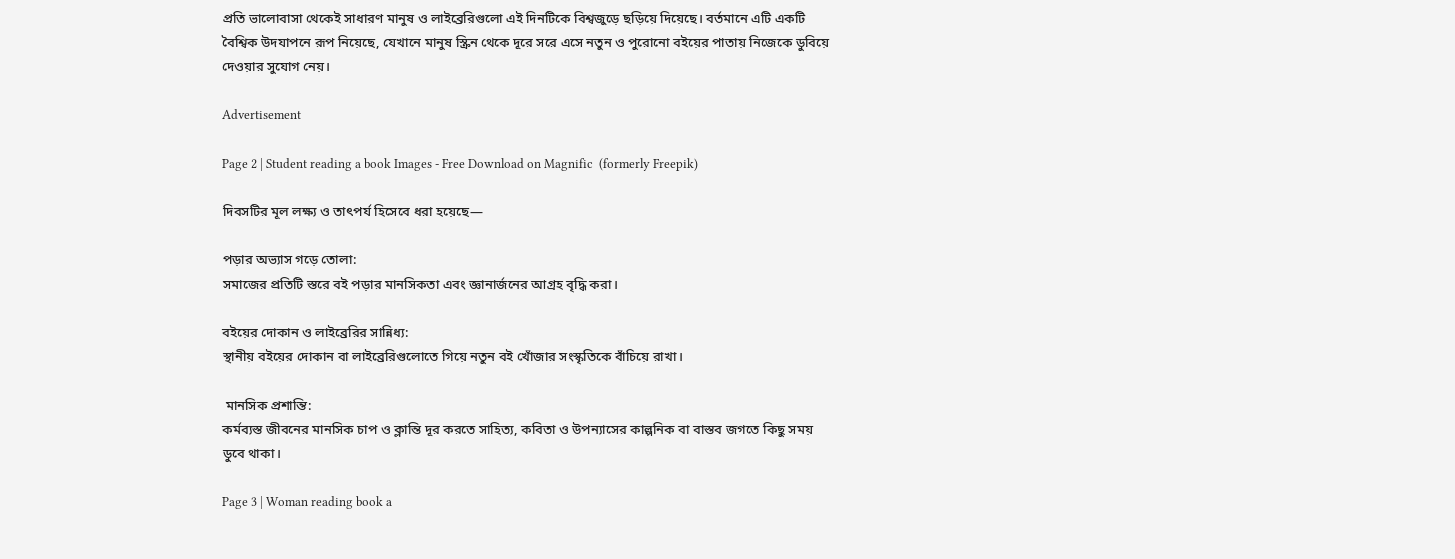প্রতি ভালোবাসা থেকেই সাধারণ মানুষ ও লাইব্রেরিগুলো এই দিনটিকে বিশ্বজুড়ে ছড়িয়ে দিয়েছে। বর্তমানে এটি একটি বৈশ্বিক উদযাপনে রূপ নিয়েছে, যেখানে মানুষ স্ক্রিন থেকে দূরে সরে এসে নতুন ও পুরোনো বইয়ের পাতায় নিজেকে ডুবিয়ে দেওয়ার সুযোগ নেয়।

Advertisement

Page 2 | Student reading a book Images - Free Download on Magnific  (formerly Freepik)

দিবসটির মূল লক্ষ্য ও তাৎপর্য হিসেবে ধরা হয়েছে—

পড়ার অভ্যাস গড়ে তোলা:
সমাজের প্রতিটি স্তরে বই পড়ার মানসিকতা এবং জ্ঞানার্জনের আগ্রহ বৃদ্ধি করা।

বইয়ের দোকান ও লাইব্রেরির সান্নিধ্য:
স্থানীয় বইয়ের দোকান বা লাইব্রেরিগুলোতে গিয়ে নতুন বই খোঁজার সংস্কৃতিকে বাঁচিয়ে রাখা।

 মানসিক প্রশান্তি:
কর্মব্যস্ত জীবনের মানসিক চাপ ও ক্লান্তি দূর করতে সাহিত্য, কবিতা ও উপন্যাসের কাল্পনিক বা বাস্তব জগতে কিছু সময় ডুবে থাকা।

Page 3 | Woman reading book a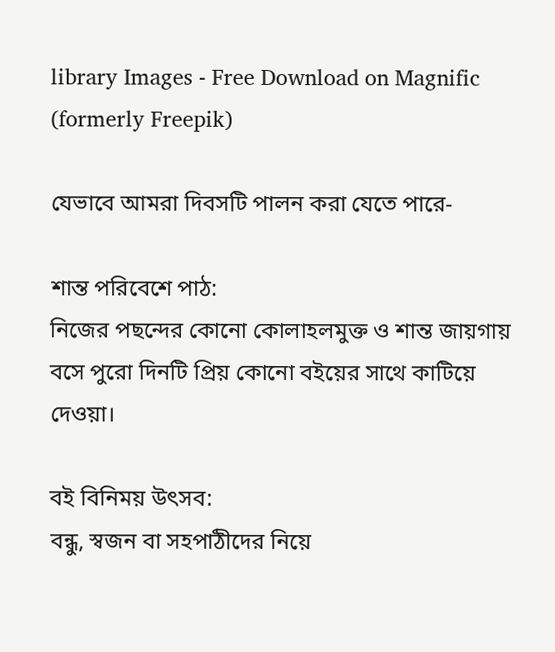library Images - Free Download on Magnific  (formerly Freepik)

যেভাবে আমরা দিবসটি পালন করা যেতে পারে-

শান্ত পরিবেশে পাঠ:
নিজের পছন্দের কোনো কোলাহলমুক্ত ও শান্ত জায়গায় বসে পুরো দিনটি প্রিয় কোনো বইয়ের সাথে কাটিয়ে দেওয়া।

বই বিনিময় উৎসব:
বন্ধু, স্বজন বা সহপাঠীদের নিয়ে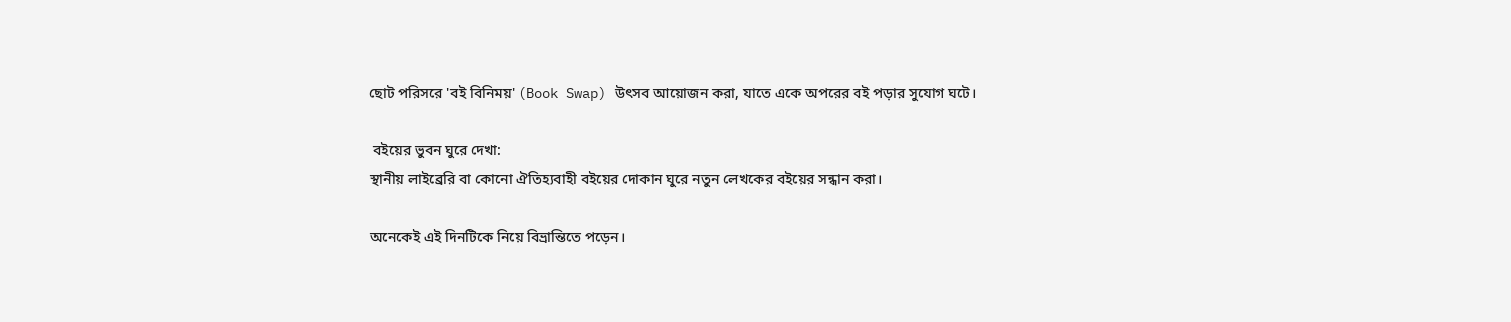ছোট পরিসরে 'বই বিনিময়' (Book Swap) উৎসব আয়োজন করা, যাতে একে অপরের বই পড়ার সুযোগ ঘটে।

 বইয়ের ভুবন ঘুরে দেখা:
স্থানীয় লাইব্রেরি বা কোনো ঐতিহ্যবাহী বইয়ের দোকান ঘুরে নতুন লেখকের বইয়ের সন্ধান করা।

অনেকেই এই দিনটিকে নিয়ে বিভ্রান্তিতে পড়েন।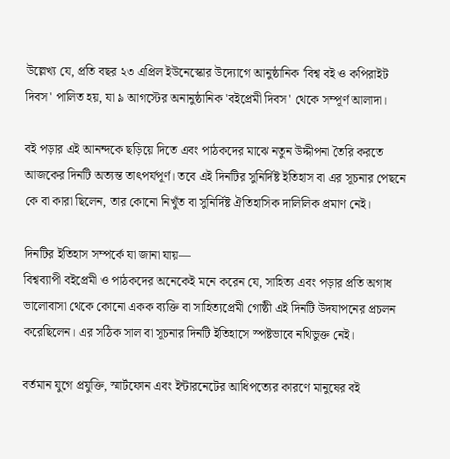উল্লেখ্য যে, প্রতি বছর ২৩ এপ্রিল ইউনেস্কোর উদ্যোগে আনুষ্ঠানিক 'বিশ্ব বই ও কপিরাইট দিবস' পালিত হয়, যা ৯ আগস্টের অনানুষ্ঠানিক 'বইপ্রেমী দিবস' থেকে সম্পূর্ণ আলাদা।

বই পড়ার এই আনন্দকে ছড়িয়ে দিতে এবং পাঠকদের মাঝে নতুন উদ্দীপনা তৈরি করতে আজকের দিনটি অত্যন্ত তাৎপর্যপূর্ণ। তবে এই দিনটির সুনির্দিষ্ট ইতিহাস বা এর সূচনার পেছনে কে বা কারা ছিলেন, তার কোনো নিখুঁত বা সুনির্দিষ্ট ঐতিহাসিক দালিলিক প্রমাণ নেই।

দিনটির ইতিহাস সম্পর্কে যা জানা যায়—
বিশ্বব্যাপী বইপ্রেমী ও পাঠকদের অনেকেই মনে করেন যে, সাহিত্য এবং পড়ার প্রতি অগাধ ভালোবাসা থেকে কোনো একক ব্যক্তি বা সাহিত্যপ্রেমী গোষ্ঠী এই দিনটি উদযাপনের প্রচলন করেছিলেন। এর সঠিক সাল বা সূচনার দিনটি ইতিহাসে স্পষ্টভাবে নথিভুক্ত নেই।

বর্তমান যুগে প্রযুক্তি, স্মার্টফোন এবং ইন্টারনেটের আধিপত্যের কারণে মানুষের বই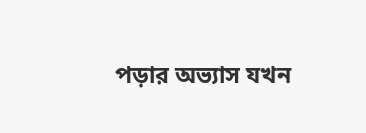পড়ার অভ্যাস যখন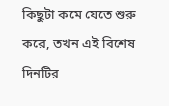কিছুটা কমে যেতে শুরু করে, তখন এই বিশেষ দিনটির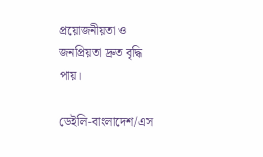প্রয়োজনীয়তা ও জনপ্রিয়তা দ্রুত বৃদ্ধি পায়।

ডেইলি-বাংলাদেশ/এস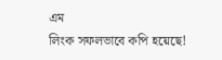এম
লিংক সফলভাবে কপি হয়েছে!